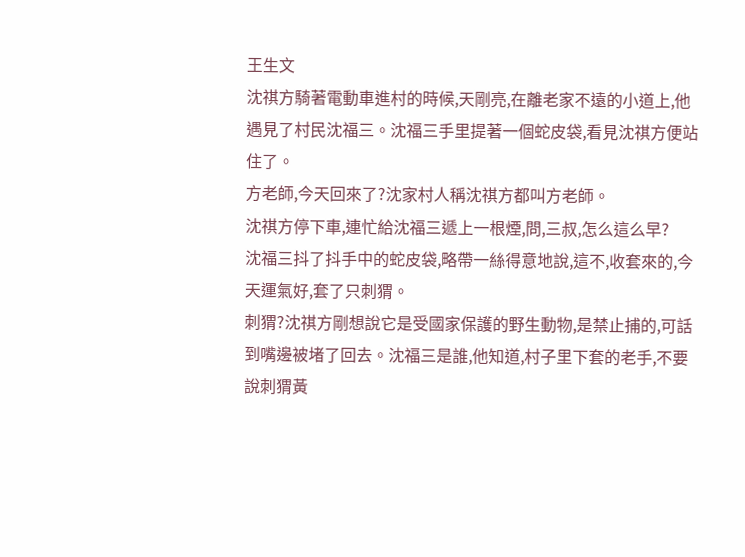王生文
沈祺方騎著電動車進村的時候,天剛亮,在離老家不遠的小道上,他遇見了村民沈福三。沈福三手里提著一個蛇皮袋,看見沈祺方便站住了。
方老師,今天回來了?沈家村人稱沈祺方都叫方老師。
沈祺方停下車,連忙給沈福三遞上一根煙,問,三叔,怎么這么早?
沈福三抖了抖手中的蛇皮袋,略帶一絲得意地說,這不,收套來的,今天運氣好,套了只刺猬。
刺猬?沈祺方剛想說它是受國家保護的野生動物,是禁止捕的,可話到嘴邊被堵了回去。沈福三是誰,他知道,村子里下套的老手,不要說刺猬黃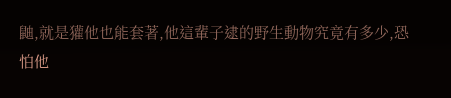鼬,就是獾他也能套著,他這輩子逮的野生動物究竟有多少,恐怕他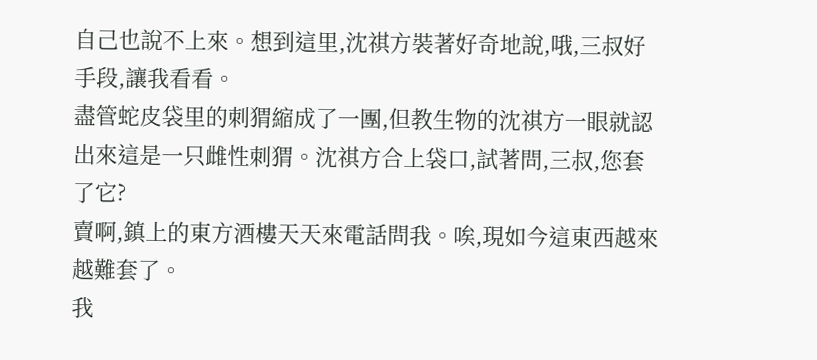自己也說不上來。想到這里,沈祺方裝著好奇地說,哦,三叔好手段,讓我看看。
盡管蛇皮袋里的刺猬縮成了一團,但教生物的沈祺方一眼就認出來這是一只雌性刺猬。沈祺方合上袋口,試著問,三叔,您套了它?
賣啊,鎮上的東方酒樓天天來電話問我。唉,現如今這東西越來越難套了。
我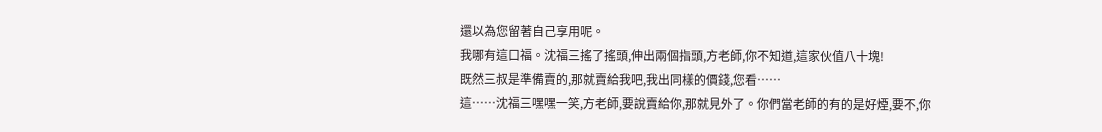還以為您留著自己享用呢。
我哪有這口福。沈福三搖了搖頭,伸出兩個指頭,方老師,你不知道,這家伙值八十塊!
既然三叔是準備賣的,那就賣給我吧,我出同樣的價錢,您看……
這……沈福三嘿嘿一笑,方老師,要說賣給你,那就見外了。你們當老師的有的是好煙,要不,你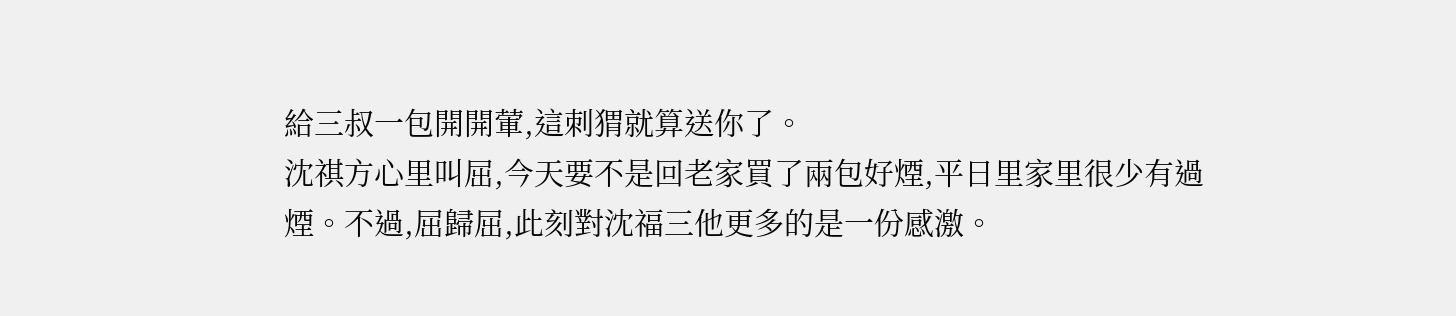給三叔一包開開葷,這刺猬就算送你了。
沈祺方心里叫屈,今天要不是回老家買了兩包好煙,平日里家里很少有過煙。不過,屈歸屈,此刻對沈福三他更多的是一份感激。